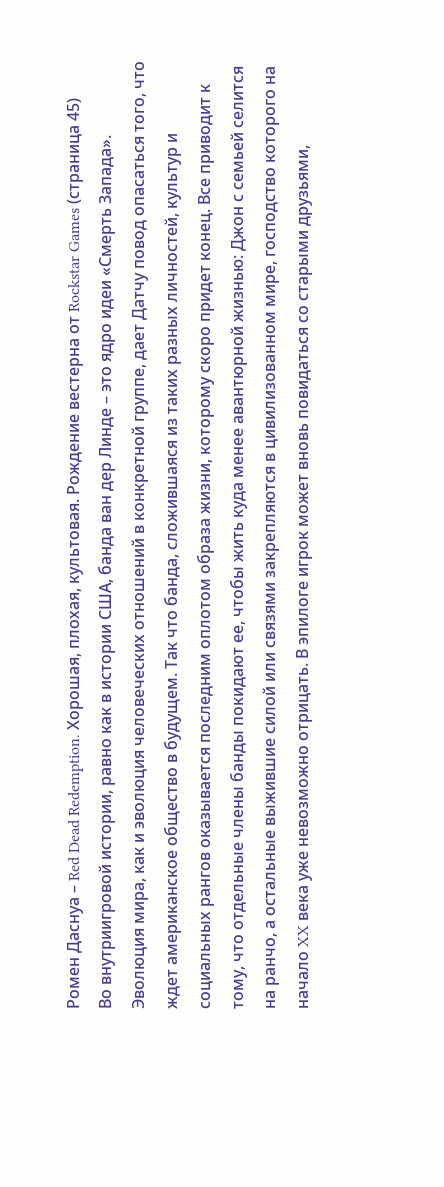Ромен Даснуа – Red Dead Redemption. Хорошая, плохая, культовая. Рождение вестерна от Rockstar Games (страница 45)
Во внутриигровой истории, равно как в истории США, банда ван дер Линде – это ядро идеи «Смерть Запада». Эволюция мира, как и эволюция человеческих отношений в конкретной группе, дает Датчу повод опасаться того, что ждет американское общество в будущем. Так что банда, сложившаяся из таких разных личностей, культур и социальных рангов оказывается последним оплотом образа жизни, которому скоро придет конец. Все приводит к тому, что отдельные члены банды покидают ее, чтобы жить куда менее авантюрной жизнью: Джон с семьей селится на ранчо, а остальные выжившие силой или связями закрепляются в цивилизованном мире, господство которого на начало XX века уже невозможно отрицать. В эпилоге игрок может вновь повидаться со старыми друзьями,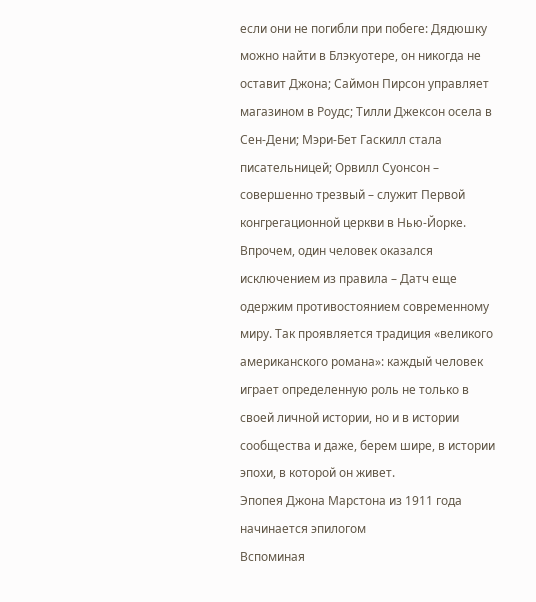если они не погибли при побеге: Дядюшку можно найти в Блэкуотере, он никогда не оставит Джона; Саймон Пирсон управляет магазином в Роудс; Тилли Джексон осела в Сен-Дени; Мэри-Бет Гаскилл стала писательницей; Орвилл Суонсон – совершенно трезвый – служит Первой конгрегационной церкви в Нью-Йорке. Впрочем, один человек оказался исключением из правила – Датч еще одержим противостоянием современному миру. Так проявляется традиция «великого американского романа»: каждый человек играет определенную роль не только в своей личной истории, но и в истории сообщества и даже, берем шире, в истории эпохи, в которой он живет.
Эпопея Джона Марстона из 1911 года начинается эпилогом
Вспоминая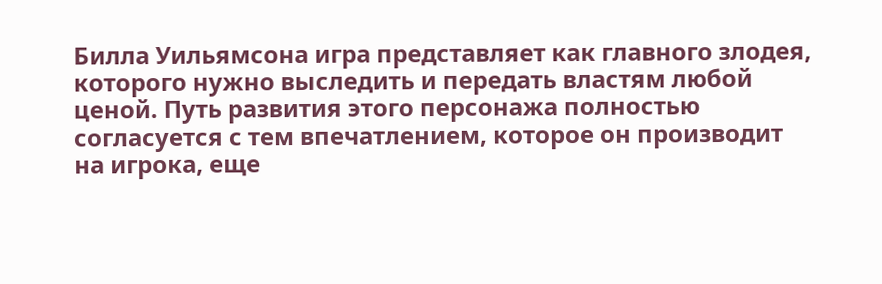Билла Уильямсона игра представляет как главного злодея, которого нужно выследить и передать властям любой ценой. Путь развития этого персонажа полностью согласуется с тем впечатлением, которое он производит на игрока, еще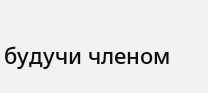будучи членом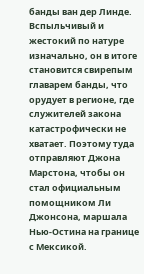банды ван дер Линде. Вспыльчивый и жестокий по натуре изначально, он в итоге становится свирепым главарем банды, что орудует в регионе, где служителей закона катастрофически не хватает. Поэтому туда отправляют Джона Марстона, чтобы он стал официальным помощником Ли Джонсона, маршала Нью-Остина на границе с Мексикой.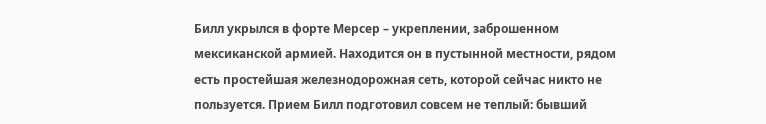Билл укрылся в форте Мерсер – укреплении, заброшенном мексиканской армией. Находится он в пустынной местности, рядом есть простейшая железнодорожная сеть, которой сейчас никто не пользуется. Прием Билл подготовил совсем не теплый: бывший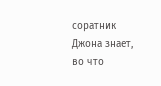соратник Джона знает, во что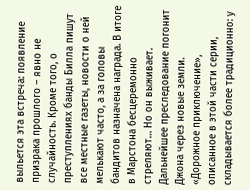выльется эта встреча: появление призрака прошлого – явно не случайность. Кроме того, о преступлениях банды Билла пишут все местные газеты, новости о ней мелькают часто, а за головы бандитов назначена награда. В итоге в Марстона бесцеремонно стреляют… Но он выживает.
Дальнейшее преследование погонит Джона через новые земли. «Дорожное приключение», описанное в этой части серии, складывается более традиционно: у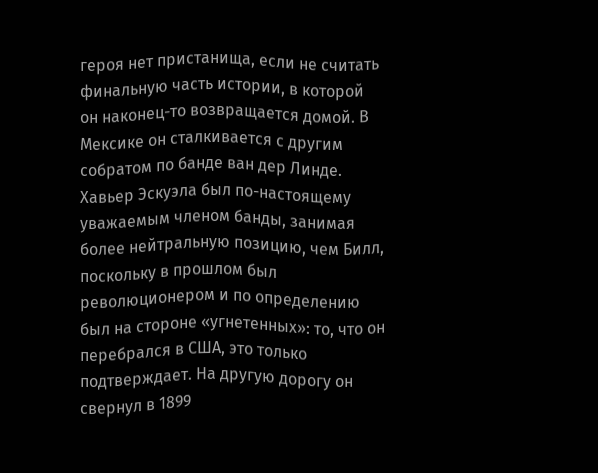героя нет пристанища, если не считать финальную часть истории, в которой он наконец-то возвращается домой. В Мексике он сталкивается с другим собратом по банде ван дер Линде. Хавьер Эскуэла был по-настоящему уважаемым членом банды, занимая более нейтральную позицию, чем Билл, поскольку в прошлом был революционером и по определению был на стороне «угнетенных»: то, что он перебрался в США, это только подтверждает. На другую дорогу он свернул в 1899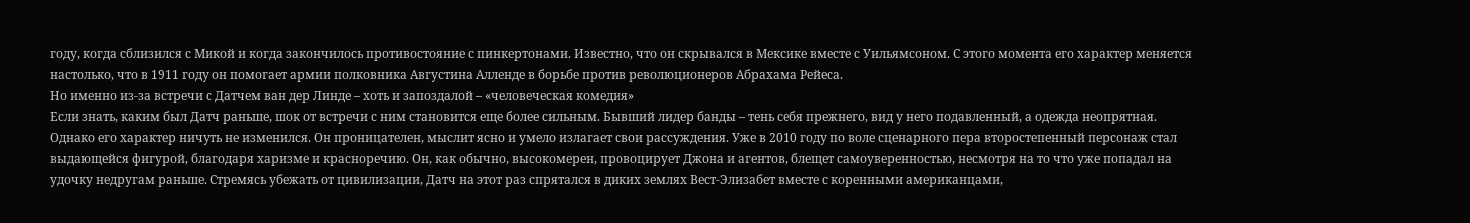году, когда сблизился с Микой и когда закончилось противостояние с пинкертонами. Известно, что он скрывался в Мексике вместе с Уильямсоном. С этого момента его характер меняется настолько, что в 1911 году он помогает армии полковника Августина Алленде в борьбе против революционеров Абрахама Рейеса.
Но именно из-за встречи с Датчем ван дер Линде – хоть и запоздалой – «человеческая комедия»
Если знать, каким был Датч раньше, шок от встречи с ним становится еще более сильным. Бывший лидер банды – тень себя прежнего, вид у него подавленный, а одежда неопрятная. Однако его характер ничуть не изменился. Он проницателен, мыслит ясно и умело излагает свои рассуждения. Уже в 2010 году по воле сценарного пера второстепенный персонаж стал выдающейся фигурой, благодаря харизме и красноречию. Он, как обычно, высокомерен, провоцирует Джона и агентов, блещет самоуверенностью, несмотря на то что уже попадал на удочку недругам раньше. Стремясь убежать от цивилизации, Датч на этот раз спрятался в диких землях Вест-Элизабет вместе с коренными американцами,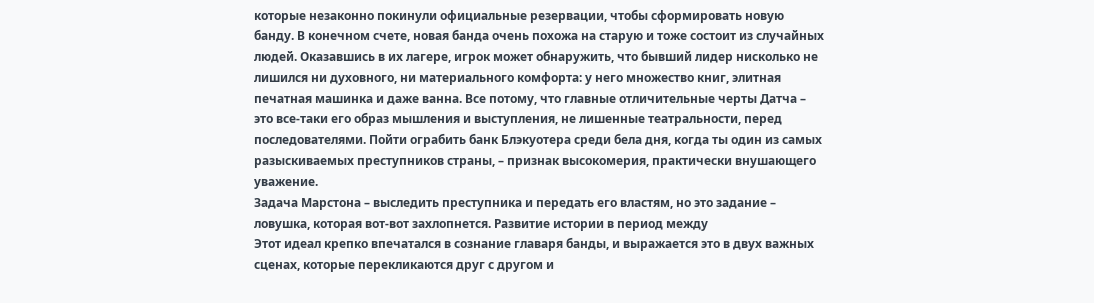которые незаконно покинули официальные резервации, чтобы сформировать новую банду. В конечном счете, новая банда очень похожа на старую и тоже состоит из случайных людей. Оказавшись в их лагере, игрок может обнаружить, что бывший лидер нисколько не лишился ни духовного, ни материального комфорта: у него множество книг, элитная печатная машинка и даже ванна. Все потому, что главные отличительные черты Датча – это все-таки его образ мышления и выступления, не лишенные театральности, перед последователями. Пойти ограбить банк Блэкуотера среди бела дня, когда ты один из самых разыскиваемых преступников страны, – признак высокомерия, практически внушающего уважение.
Задача Марстона – выследить преступника и передать его властям, но это задание – ловушка, которая вот-вот захлопнется. Развитие истории в период между
Этот идеал крепко впечатался в сознание главаря банды, и выражается это в двух важных сценах, которые перекликаются друг с другом и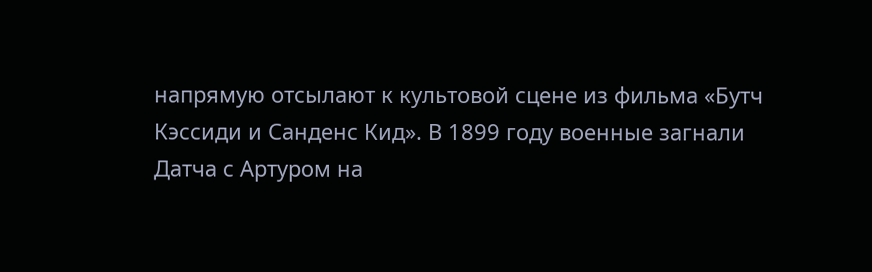напрямую отсылают к культовой сцене из фильма «Бутч Кэссиди и Санденс Кид». В 1899 году военные загнали Датча с Артуром на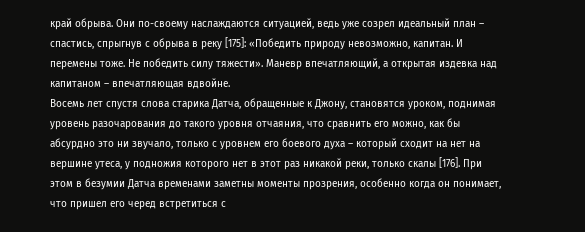край обрыва. Они по-своему наслаждаются ситуацией, ведь уже созрел идеальный план – спастись, спрыгнув с обрыва в реку [175]: «Победить природу невозможно, капитан. И перемены тоже. Не победить силу тяжести». Маневр впечатляющий, а открытая издевка над капитаном – впечатляющая вдвойне.
Восемь лет спустя слова старика Датча, обращенные к Джону, становятся уроком, поднимая уровень разочарования до такого уровня отчаяния, что сравнить его можно, как бы абсурдно это ни звучало, только с уровнем его боевого духа – который сходит на нет на вершине утеса, у подножия которого нет в этот раз никакой реки, только скалы [176]. При этом в безумии Датча временами заметны моменты прозрения, особенно когда он понимает, что пришел его черед встретиться с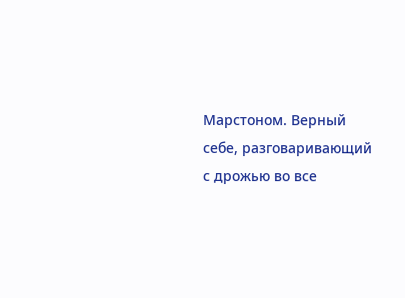Марстоном. Верный себе, разговаривающий с дрожью во все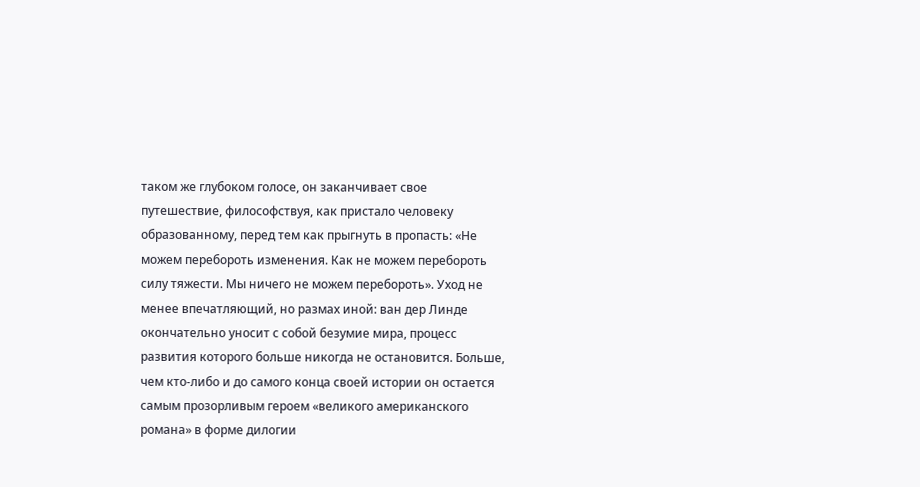таком же глубоком голосе, он заканчивает свое путешествие, философствуя, как пристало человеку образованному, перед тем как прыгнуть в пропасть: «Не можем перебороть изменения. Как не можем перебороть силу тяжести. Мы ничего не можем перебороть». Уход не менее впечатляющий, но размах иной: ван дер Линде окончательно уносит с собой безумие мира, процесс развития которого больше никогда не остановится. Больше, чем кто-либо и до самого конца своей истории он остается самым прозорливым героем «великого американского романа» в форме дилогии